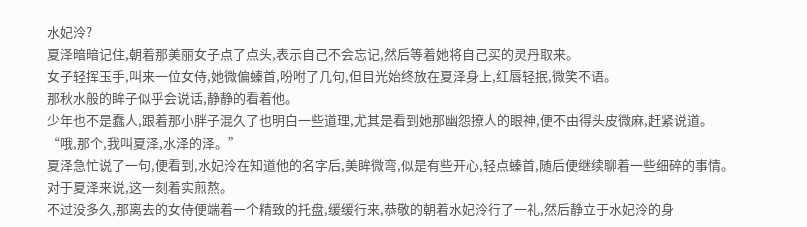水妃泠?
夏泽暗暗记住,朝着那美丽女子点了点头,表示自己不会忘记,然后等着她将自己买的灵丹取来。
女子轻挥玉手,叫来一位女侍,她微偏螓首,吩咐了几句,但目光始终放在夏泽身上,红唇轻抿,微笑不语。
那秋水般的眸子似乎会说话,静静的看着他。
少年也不是蠢人,跟着那小胖子混久了也明白一些道理,尤其是看到她那幽怨撩人的眼神,便不由得头皮微麻,赶紧说道。
“哦,那个,我叫夏泽,水泽的泽。”
夏泽急忙说了一句,便看到,水妃泠在知道他的名字后,美眸微弯,似是有些开心,轻点螓首,随后便继续聊着一些细碎的事情。
对于夏泽来说,这一刻着实煎熬。
不过没多久,那离去的女侍便端着一个精致的托盘,缓缓行来,恭敬的朝着水妃泠行了一礼,然后静立于水妃泠的身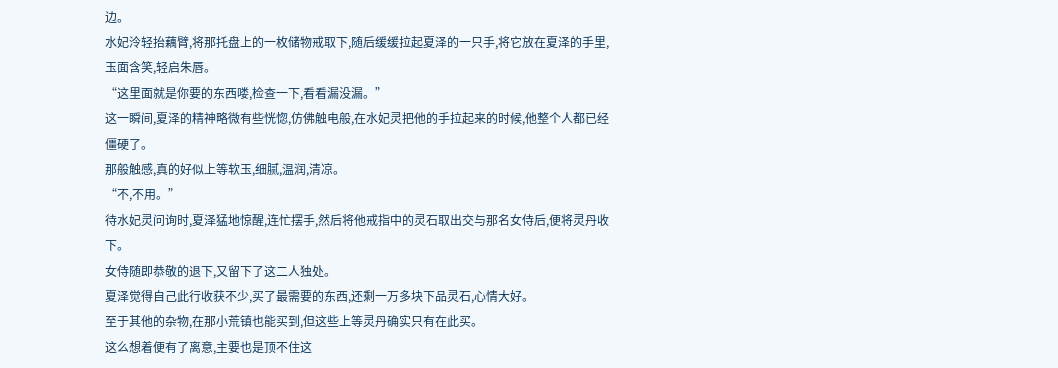边。
水妃泠轻抬藕臂,将那托盘上的一枚储物戒取下,随后缓缓拉起夏泽的一只手,将它放在夏泽的手里,玉面含笑,轻启朱唇。
“这里面就是你要的东西喽,检查一下,看看漏没漏。”
这一瞬间,夏泽的精神略微有些恍惚,仿佛触电般,在水妃灵把他的手拉起来的时候,他整个人都已经僵硬了。
那般触感,真的好似上等软玉,细腻,温润,清凉。
“不,不用。”
待水妃灵问询时,夏泽猛地惊醒,连忙摆手,然后将他戒指中的灵石取出交与那名女侍后,便将灵丹收下。
女侍随即恭敬的退下,又留下了这二人独处。
夏泽觉得自己此行收获不少,买了最需要的东西,还剩一万多块下品灵石,心情大好。
至于其他的杂物,在那小荒镇也能买到,但这些上等灵丹确实只有在此买。
这么想着便有了离意,主要也是顶不住这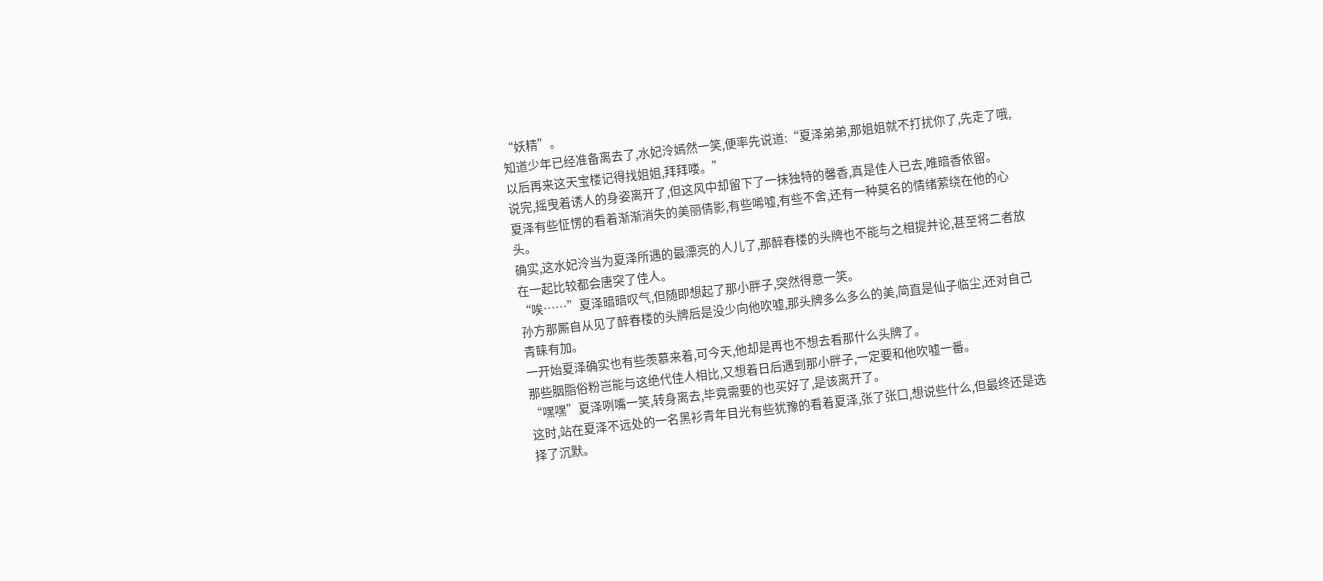“妖精”。
知道少年已经准备离去了,水妃泠嫣然一笑,便率先说道:“夏泽弟弟,那姐姐就不打扰你了,先走了哦,以后再来这天宝楼记得找姐姐,拜拜喽。”
说完,摇曳着诱人的身姿离开了,但这风中却留下了一抹独特的馨香,真是佳人已去,唯暗香依留。
夏泽有些怔愣的看着渐渐消失的美丽倩影,有些唏嘘,有些不舍,还有一种莫名的情绪萦绕在他的心头。
确实,这水妃泠当为夏泽所遇的最漂亮的人儿了,那醉春楼的头牌也不能与之相提并论,甚至将二者放在一起比较都会唐突了佳人。
“唉……”夏泽暗暗叹气,但随即想起了那小胖子,突然得意一笑。
孙方那厮自从见了醉春楼的头牌后是没少向他吹嘘,那头牌多么多么的美,简直是仙子临尘,还对自己青睐有加。
一开始夏泽确实也有些羡慕来着,可今天,他却是再也不想去看那什么头牌了。
那些胭脂俗粉岂能与这绝代佳人相比,又想着日后遇到那小胖子,一定要和他吹嘘一番。
“嘿嘿”夏泽咧嘴一笑,转身离去,毕竟需要的也买好了,是该离开了。
这时,站在夏泽不远处的一名黑衫青年目光有些犹豫的看着夏泽,张了张口,想说些什么,但最终还是选择了沉默。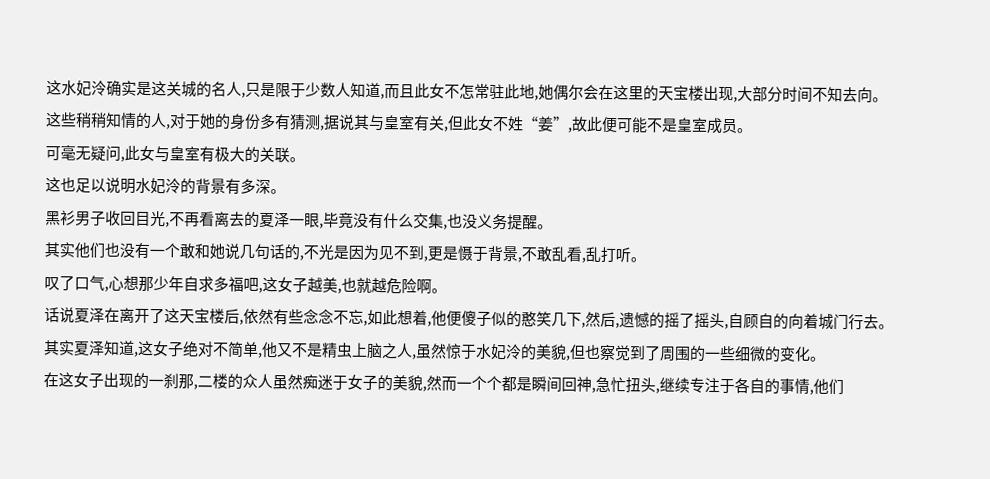这水妃泠确实是这关城的名人,只是限于少数人知道,而且此女不怎常驻此地,她偶尔会在这里的天宝楼出现,大部分时间不知去向。
这些稍稍知情的人,对于她的身份多有猜测,据说其与皇室有关,但此女不姓“姜”,故此便可能不是皇室成员。
可毫无疑问,此女与皇室有极大的关联。
这也足以说明水妃泠的背景有多深。
黑衫男子收回目光,不再看离去的夏泽一眼,毕竟没有什么交集,也没义务提醒。
其实他们也没有一个敢和她说几句话的,不光是因为见不到,更是慑于背景,不敢乱看,乱打听。
叹了口气,心想那少年自求多福吧,这女子越美,也就越危险啊。
话说夏泽在离开了这天宝楼后,依然有些念念不忘,如此想着,他便傻子似的憨笑几下,然后,遗憾的摇了摇头,自顾自的向着城门行去。
其实夏泽知道,这女子绝对不简单,他又不是精虫上脑之人,虽然惊于水妃泠的美貌,但也察觉到了周围的一些细微的变化。
在这女子出现的一刹那,二楼的众人虽然痴迷于女子的美貌,然而一个个都是瞬间回神,急忙扭头,继续专注于各自的事情,他们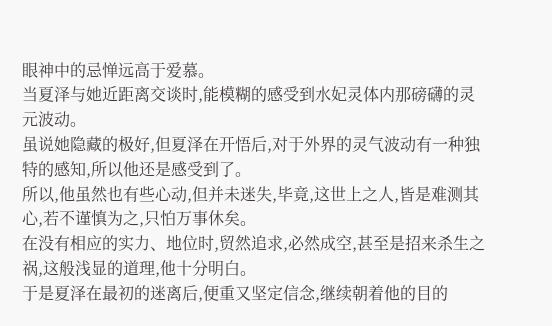眼神中的忌惮远高于爱慕。
当夏泽与她近距离交谈时,能模糊的感受到水妃灵体内那磅礴的灵元波动。
虽说她隐藏的极好,但夏泽在开悟后,对于外界的灵气波动有一种独特的感知,所以他还是感受到了。
所以,他虽然也有些心动,但并未迷失,毕竟,这世上之人,皆是难测其心,若不谨慎为之,只怕万事休矣。
在没有相应的实力、地位时,贸然追求,必然成空,甚至是招来杀生之祸,这般浅显的道理,他十分明白。
于是夏泽在最初的迷离后,便重又坚定信念,继续朝着他的目的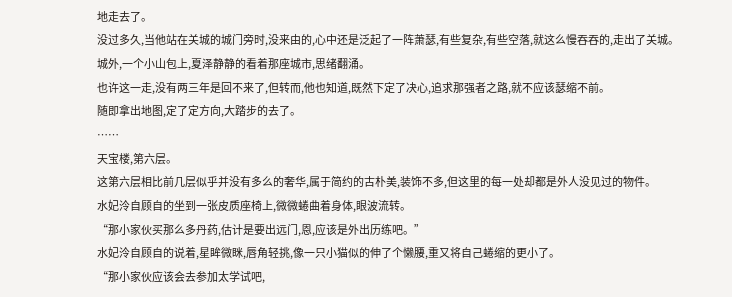地走去了。
没过多久,当他站在关城的城门旁时,没来由的,心中还是泛起了一阵萧瑟,有些复杂,有些空落,就这么慢吞吞的,走出了关城。
城外,一个小山包上,夏泽静静的看着那座城市,思绪翻涌。
也许这一走,没有两三年是回不来了,但转而,他也知道,既然下定了决心,追求那强者之路,就不应该瑟缩不前。
随即拿出地图,定了定方向,大踏步的去了。
……
天宝楼,第六层。
这第六层相比前几层似乎并没有多么的奢华,属于简约的古朴美,装饰不多,但这里的每一处却都是外人没见过的物件。
水妃泠自顾自的坐到一张皮质座椅上,微微蜷曲着身体,眼波流转。
“那小家伙买那么多丹药,估计是要出远门,恩,应该是外出历练吧。”
水妃泠自顾自的说着,星眸微眯,唇角轻挑,像一只小猫似的伸了个懒腰,重又将自己蜷缩的更小了。
“那小家伙应该会去参加太学试吧,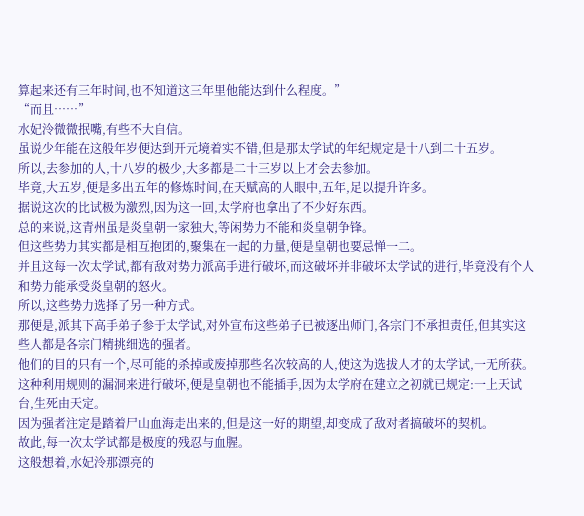算起来还有三年时间,也不知道这三年里他能达到什么程度。”
“而且……”
水妃泠微微抿嘴,有些不大自信。
虽说少年能在这般年岁便达到开元境着实不错,但是那太学试的年纪规定是十八到二十五岁。
所以,去参加的人,十八岁的极少,大多都是二十三岁以上才会去参加。
毕竟,大五岁,便是多出五年的修炼时间,在天赋高的人眼中,五年,足以提升许多。
据说这次的比试极为激烈,因为这一回,太学府也拿出了不少好东西。
总的来说,这青州虽是炎皇朝一家独大,等闲势力不能和炎皇朝争锋。
但这些势力其实都是相互抱团的,聚集在一起的力量,便是皇朝也要忌惮一二。
并且这每一次太学试,都有敌对势力派高手进行破坏,而这破坏并非破坏太学试的进行,毕竟没有个人和势力能承受炎皇朝的怒火。
所以,这些势力选择了另一种方式。
那便是,派其下高手弟子参于太学试,对外宣布这些弟子已被逐出师门,各宗门不承担责任,但其实这些人都是各宗门精挑细选的强者。
他们的目的只有一个,尽可能的杀掉或废掉那些名次较高的人,使这为选拔人才的太学试,一无所获。
这种利用规则的漏洞来进行破坏,便是皇朝也不能插手,因为太学府在建立之初就已规定:一上天试台,生死由天定。
因为强者注定是踏着尸山血海走出来的,但是这一好的期望,却变成了敌对者搞破坏的契机。
故此,每一次太学试都是极度的残忍与血腥。
这般想着,水妃泠那漂亮的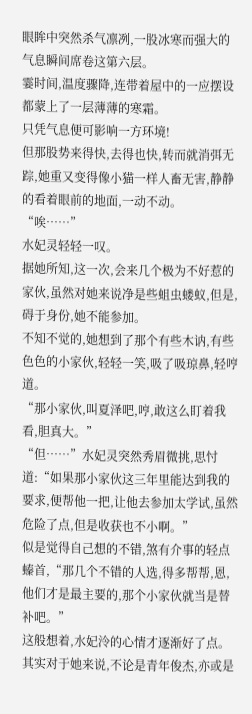眼眸中突然杀气凛冽,一股冰寒而强大的气息瞬间席卷这第六层。
霎时间,温度骤降,连带着屋中的一应摆设都蒙上了一层薄薄的寒霜。
只凭气息便可影响一方环境!
但那股势来得快,去得也快,转而就消弭无踪,她重又变得像小猫一样人畜无害,静静的看着眼前的地面,一动不动。
“唉……”
水妃灵轻轻一叹。
据她所知,这一次,会来几个极为不好惹的家伙,虽然对她来说净是些蛆虫蝼蚁,但是,碍于身份,她不能参加。
不知不觉的,她想到了那个有些木讷,有些色色的小家伙,轻轻一笑,吸了吸琼鼻,轻哼道。
“那小家伙,叫夏泽吧,哼,敢这么盯着我看,胆真大。”
“但……”水妃灵突然秀眉微挑,思忖道:“如果那小家伙这三年里能达到我的要求,便帮他一把,让他去参加太学试,虽然危险了点,但是收获也不小啊。”
似是觉得自己想的不错,煞有介事的轻点螓首,“那几个不错的人选,得多帮帮,恩,他们才是最主要的,那个小家伙就当是替补吧。”
这般想着,水妃泠的心情才逐渐好了点。
其实对于她来说,不论是青年俊杰,亦或是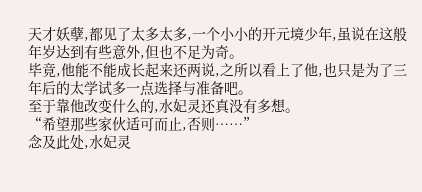天才妖孽,都见了太多太多,一个小小的开元境少年,虽说在这般年岁达到有些意外,但也不足为奇。
毕竟,他能不能成长起来还两说,之所以看上了他,也只是为了三年后的太学试多一点选择与准备吧。
至于靠他改变什么的,水妃灵还真没有多想。
“希望那些家伙适可而止,否则……”
念及此处,水妃灵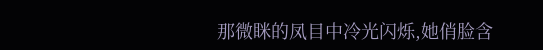那微眯的凤目中冷光闪烁,她俏脸含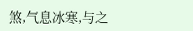煞,气息冰寒,与之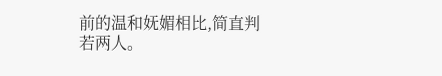前的温和妩媚相比,简直判若两人。